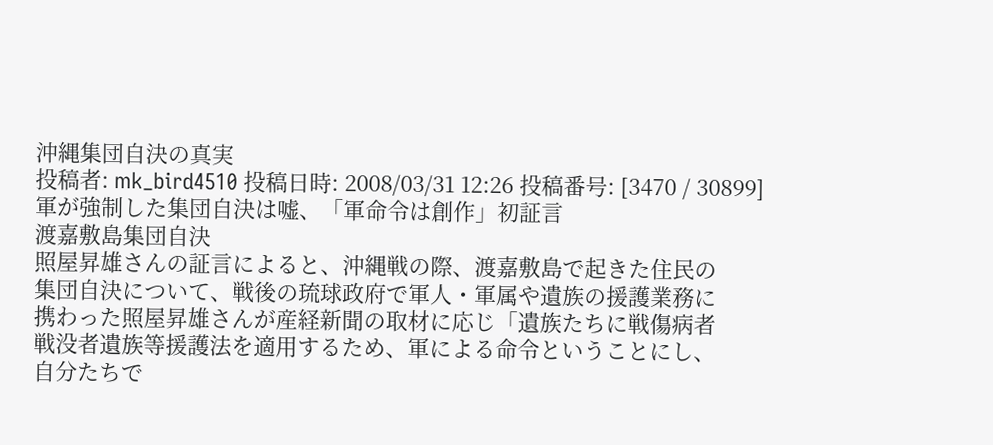沖縄集団自決の真実
投稿者: mk_bird4510 投稿日時: 2008/03/31 12:26 投稿番号: [3470 / 30899]
軍が強制した集団自決は嘘、「軍命令は創作」初証言
渡嘉敷島集団自決
照屋昇雄さんの証言によると、沖縄戦の際、渡嘉敷島で起きた住民の
集団自決について、戦後の琉球政府で軍人・軍属や遺族の援護業務に
携わった照屋昇雄さんが産経新聞の取材に応じ「遺族たちに戦傷病者
戦没者遺族等援護法を適用するため、軍による命令ということにし、
自分たちで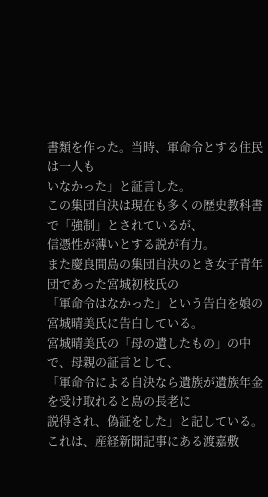書類を作った。当時、軍命令とする住民は一人も
いなかった」と証言した。
この集団自決は現在も多くの歴史教科書で「強制」とされているが、
信憑性が薄いとする説が有力。
また慶良間島の集団自決のとき女子青年団であった宮城初枝氏の
「軍命令はなかった」という告白を娘の宮城晴美氏に告白している。
宮城晴美氏の「母の遺したもの」の中で、母親の証言として、
「軍命令による自決なら遺族が遺族年金を受け取れると島の長老に
説得され、偽証をした」と記している。
これは、産経新聞記事にある渡嘉敷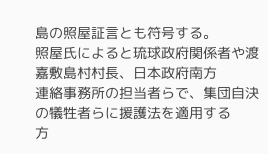島の照屋証言とも符号する。
照屋氏によると琉球政府関係者や渡嘉敷島村村長、日本政府南方
連絡事務所の担当者らで、集団自決の犠牲者らに援護法を適用する
方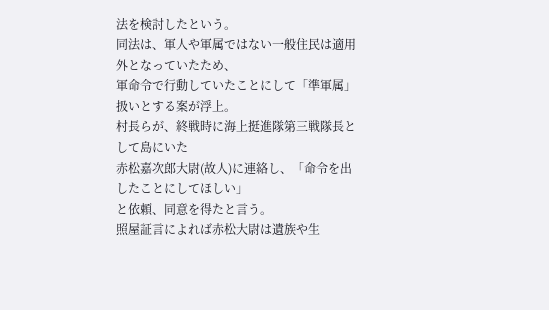法を検討したという。
同法は、軍人や軍属ではない一般住民は適用外となっていたため、
軍命令で行動していたことにして「準軍属」扱いとする案が浮上。
村長らが、終戦時に海上挺進隊第三戦隊長として島にいた
赤松嘉次郎大尉(故人)に連絡し、「命令を出したことにしてほしい」
と依頼、同意を得たと言う。
照屋証言によれば赤松大尉は遺族や生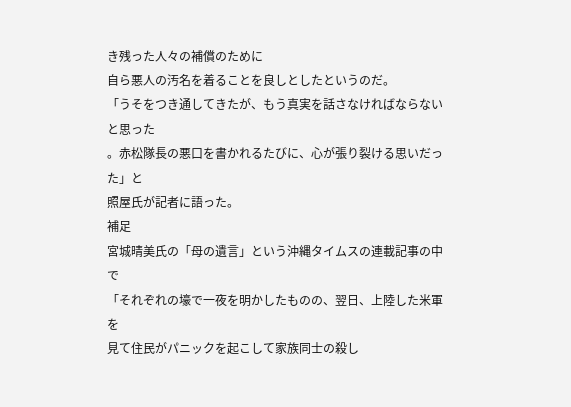き残った人々の補償のために
自ら悪人の汚名を着ることを良しとしたというのだ。
「うそをつき通してきたが、もう真実を話さなければならないと思った
。赤松隊長の悪口を書かれるたびに、心が張り裂ける思いだった」と
照屋氏が記者に語った。
補足
宮城晴美氏の「母の遺言」という沖縄タイムスの連載記事の中で
「それぞれの壕で一夜を明かしたものの、翌日、上陸した米軍を
見て住民がパニックを起こして家族同士の殺し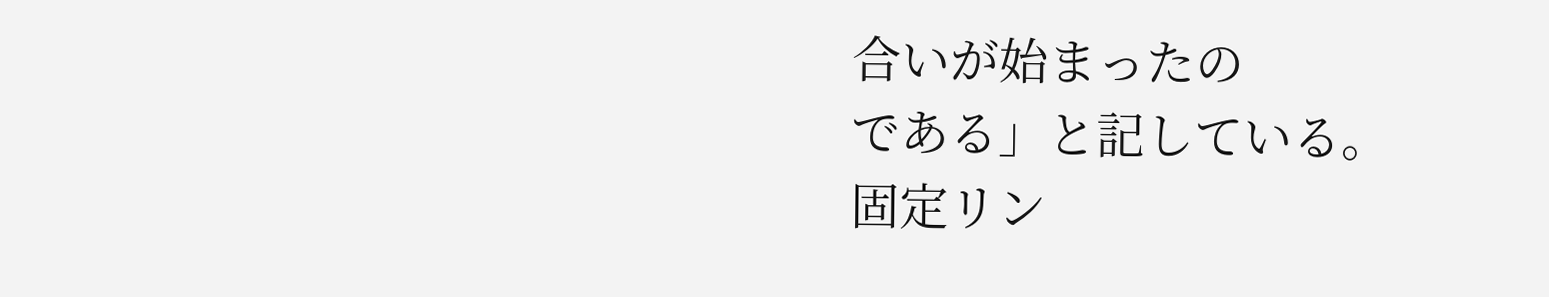合いが始まったの
である」と記している。
固定リン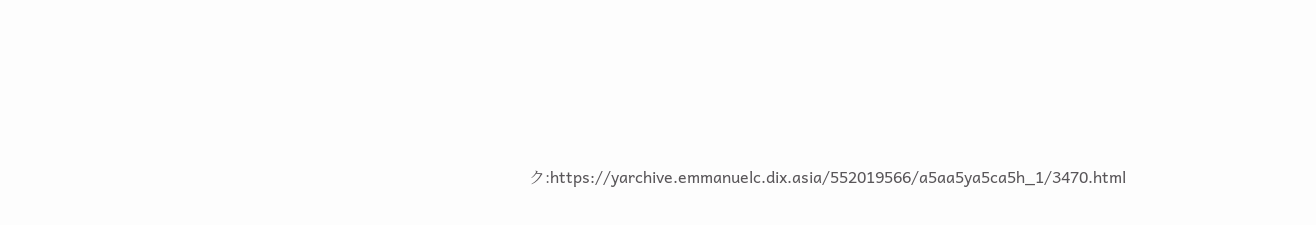ク:https://yarchive.emmanuelc.dix.asia/552019566/a5aa5ya5ca5h_1/3470.html